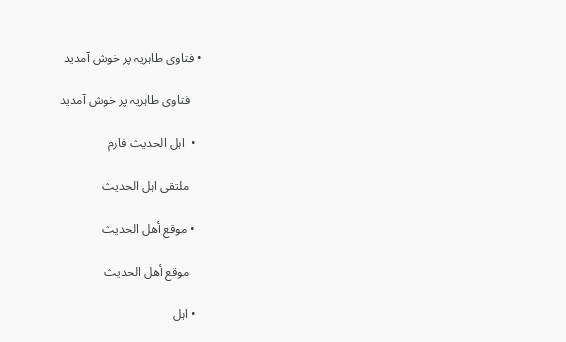• فتاوی طاہریہ پر خوش آمدید

    فتاوی طاہریہ پر خوش آمدید

  •  اہل الحدیث فارم

    ملتقی اہل الحدیث

  • موقع أهل الحديث

    موقع أهل الحديث

  • اہل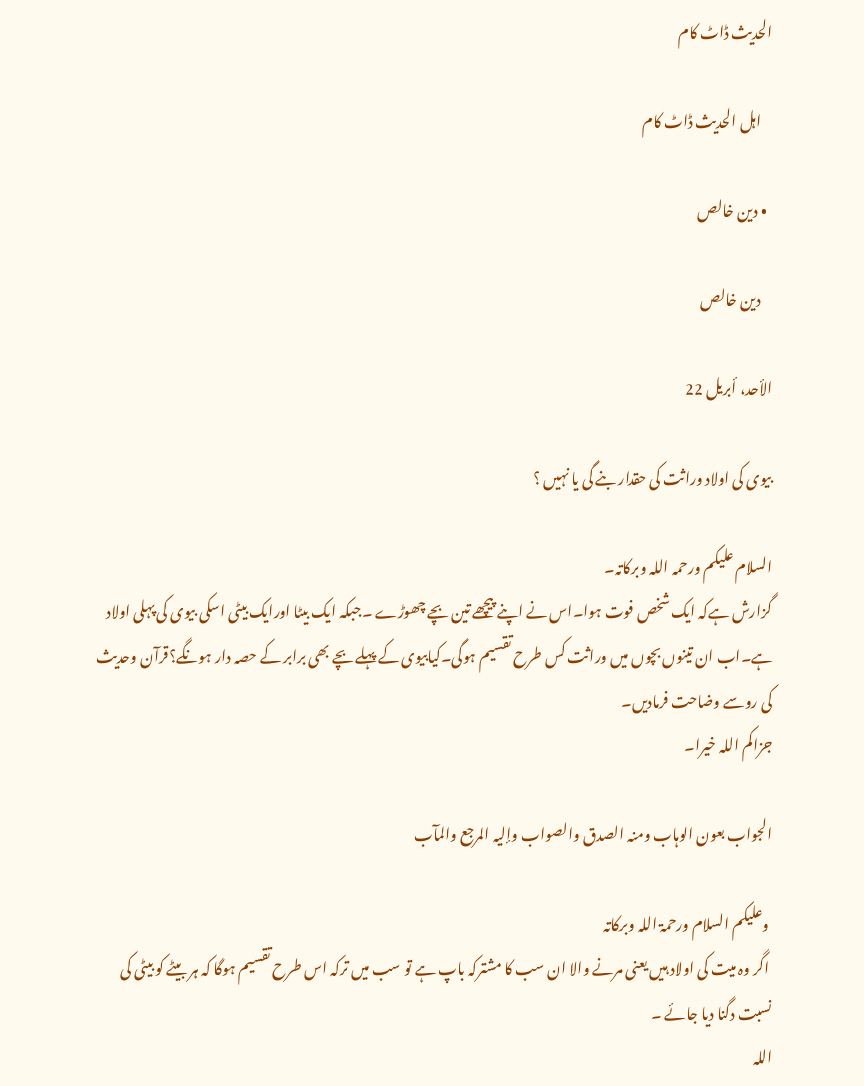الحدیث ڈاٹ کام

    اہل الحدیث ڈاٹ کام

  • دین خالص

    دین خالص

الأحد، أبريل 22

بیوی کی اولاد وراثت کی حقدار بنے گی یا نہیں ؟

السلام علیکم ورحمہ اللہ وبرکاتہ۔
گزارش ہےکہ ایک شخص فوت ہوا۔اس نے اپنے پیچھے تین بچے چھوڑے ۔جبکہ ایک بیٹا اورایک بیٹی اسکی بیوی کی پہلی اولاد ہے۔اب ان تینوں بچوں میں وراثت کس طرح تقسیم ہوگی۔کیابیوی کے پہلے بچے بھی برابر کے حصہ دار ہونگے؟قرآن وحدیث کی روسے وضاحت فرمادیں۔
جزاکم اللہ خیرا۔

الجواب بعون الوہاب ومنہ الصدق والصواب وإلیہ المرجع والمآب

 وعلیکم السلام ورحمۃ اللہ وبرکاتہ
 اگر وہ میت کی اولاد ہیں یعنی مرنے والا ان سب کا مشترکہ باپ ہے تو سب میں ترکہ اس طرح تقسیم ہوگا کہ ہر بیٹے کو بیٹی کی نسبت دگنا دیا جائے ۔
اللہ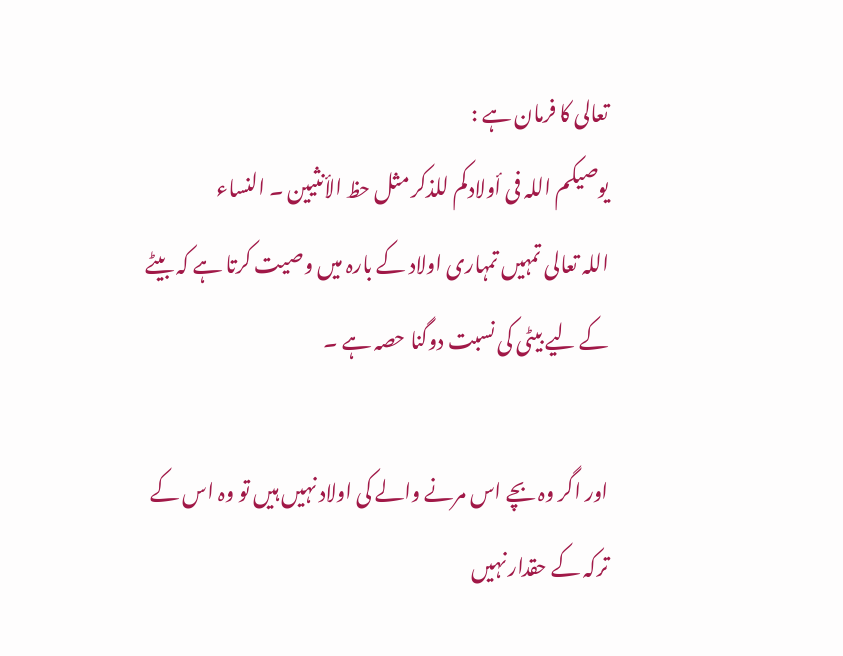تعالى کا فرمان ہے :
یوصیکم اللہ فی أولادکم للذکر مثل حظ الأنثیین ۔ النساء
اللہ تعالى تمہیں تمہاری اولاد کے بارہ میں وصیت کرتا ہے کہ بیٹے کے لیے بیٹی کی نسبت دوگنا حصہ ہے ۔

اور اگر وہ بچے اس مرنے والے کی اولاد نہیں ہیں تو وہ اس کے ترکہ کے حقدار نہیں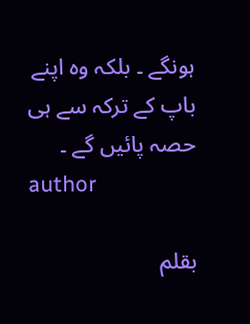ہونگے ۔ بلکہ وہ اپنے باپ کے ترکہ سے ہی حصہ پائیں گے ۔
author

بقلم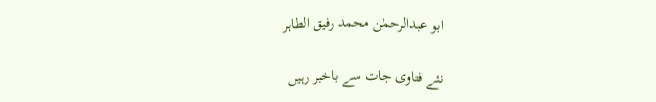ابو عبدالرحمٰن محمد رفیق الطاہر

نئے فتاوی جات سے باخبر رہیں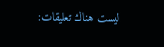ليست هناك تعليقات: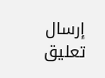إرسال تعليق